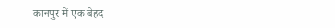कानपुर में एक बेहद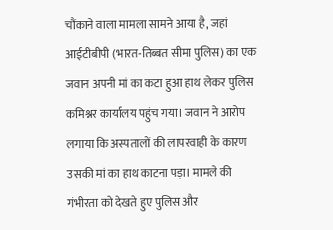चौंकाने वाला मामला सामने आया है, जहां आईटीबीपी (भारत-तिब्बत सीमा पुलिस) का एक जवान अपनी मां का कटा हुआ हाथ लेकर पुलिस कमिश्नर कार्यालय पहुंच गया। जवान ने आरोप लगाया कि अस्पतालों की लापरवाही के कारण उसकी मां का हाथ काटना पड़ा। मामले की गंभीरता को देखते हुए पुलिस और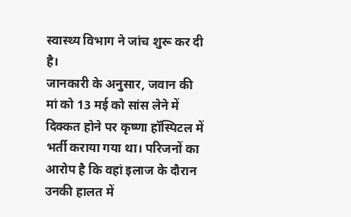स्वास्थ्य विभाग ने जांच शुरू कर दी है।
जानकारी के अनुसार, जवान की मां को 13 मई को सांस लेने में दिक्कत होने पर कृष्णा हॉस्पिटल में भर्ती कराया गया था। परिजनों का आरोप है कि वहां इलाज के दौरान उनकी हालत में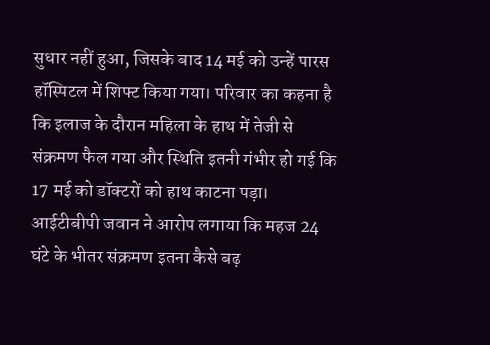सुधार नहीं हुआ, जिसके बाद 14 मई को उन्हें पारस हॉस्पिटल में शिफ्ट किया गया। परिवार का कहना है कि इलाज के दौरान महिला के हाथ में तेजी से संक्रमण फैल गया और स्थिति इतनी गंभीर हो गई कि 17 मई को डॉक्टरों को हाथ काटना पड़ा।
आईटीबीपी जवान ने आरोप लगाया कि महज 24 घंटे के भीतर संक्रमण इतना कैसे बढ़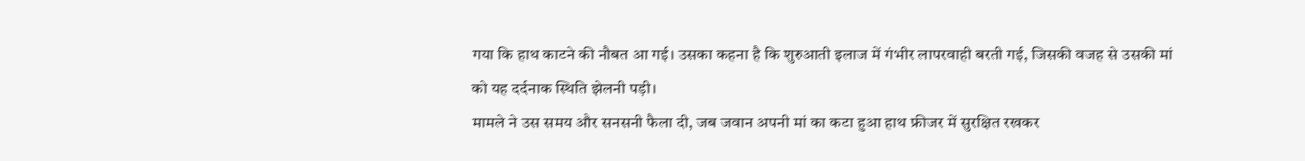गया कि हाथ काटने की नौबत आ गई। उसका कहना है कि शुरुआती इलाज में गंभीर लापरवाही बरती गई, जिसकी वजह से उसकी मां को यह दर्दनाक स्थिति झेलनी पड़ी।
मामले ने उस समय और सनसनी फैला दी, जब जवान अपनी मां का कटा हुआ हाथ फ्रीजर में सुरक्षित रखकर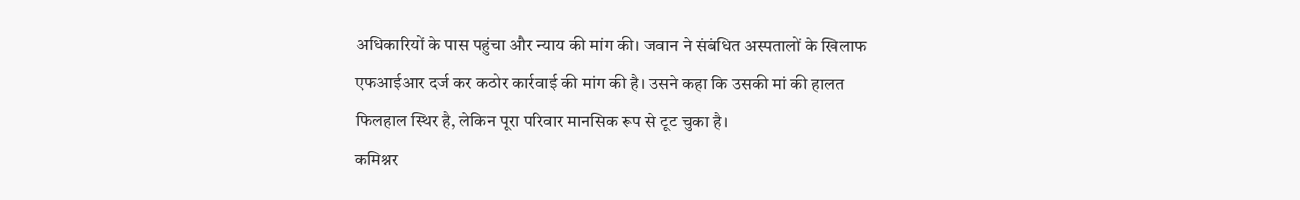अधिकारियों के पास पहुंचा और न्याय की मांग की। जवान ने संबंधित अस्पतालों के खिलाफ एफआईआर दर्ज कर कठोर कार्रवाई की मांग की है। उसने कहा कि उसकी मां की हालत फिलहाल स्थिर है, लेकिन पूरा परिवार मानसिक रूप से टूट चुका है।
कमिश्नर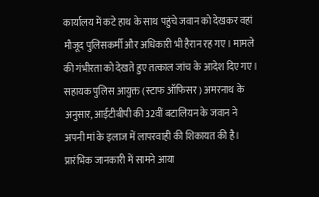कार्यालय में कटे हाथ के साथ पहुंचे जवान को देखकर वहां मौजूद पुलिसकर्मी और अधिकारी भी हैरान रह गए। मामले की गंभीरता को देखते हुए तत्काल जांच के आदेश दिए गए।
सहायक पुलिस आयुक्त (स्टाफ ऑफिसर) अमरनाथ के अनुसार, आईटीबीपी की 32वीं बटालियन के जवान ने अपनी मां के इलाज में लापरवाही की शिकायत की है। प्रारंभिक जानकारी में सामने आया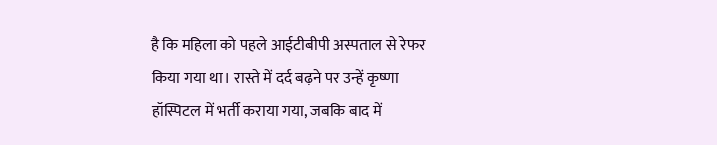है कि महिला को पहले आईटीबीपी अस्पताल से रेफर किया गया था। रास्ते में दर्द बढ़ने पर उन्हें कृष्णा हॉस्पिटल में भर्ती कराया गया, जबकि बाद में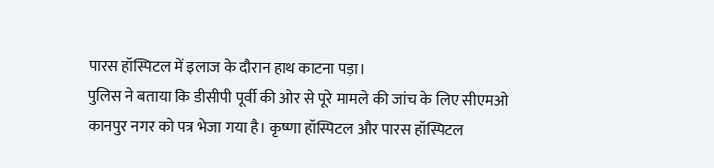पारस हॉस्पिटल में इलाज के दौरान हाथ काटना पड़ा।
पुलिस ने बताया कि डीसीपी पूर्वी की ओर से पूरे मामले की जांच के लिए सीएमओ कानपुर नगर को पत्र भेजा गया है। कृष्णा हॉस्पिटल और पारस हॉस्पिटल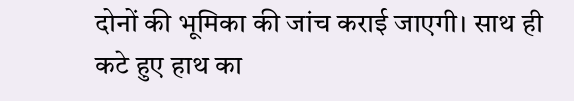दोनों की भूमिका की जांच कराई जाएगी। साथ ही कटे हुए हाथ का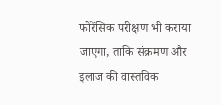फोरेंसिक परीक्षण भी कराया जाएगा, ताकि संक्रमण और इलाज की वास्तविक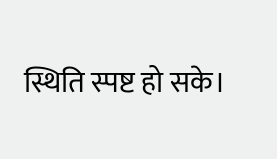स्थिति स्पष्ट हो सके।